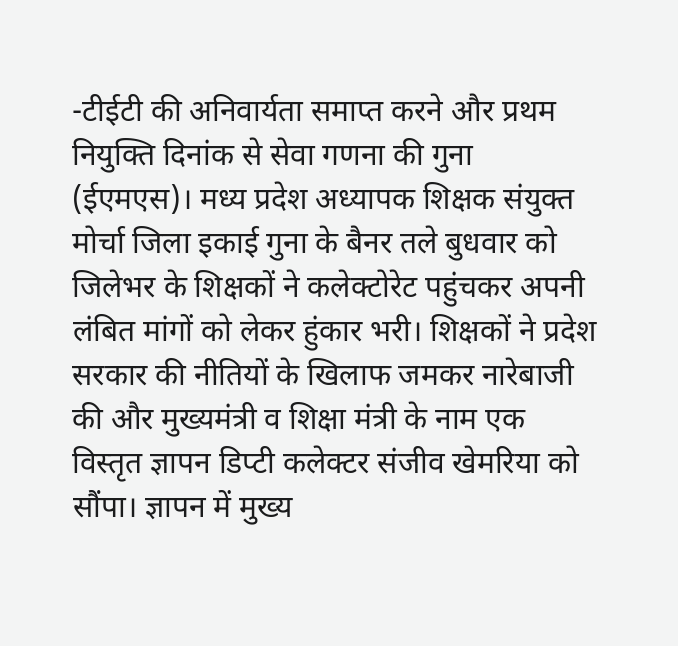-टीईटी की अनिवार्यता समाप्त करने और प्रथम नियुक्ति दिनांक से सेवा गणना की गुना (ईएमएस)। मध्य प्रदेश अध्यापक शिक्षक संयुक्त मोर्चा जिला इकाई गुना के बैनर तले बुधवार को जिलेभर के शिक्षकों ने कलेक्टोरेट पहुंचकर अपनी लंबित मांगों को लेकर हुंकार भरी। शिक्षकों ने प्रदेश सरकार की नीतियों के खिलाफ जमकर नारेबाजी की और मुख्यमंत्री व शिक्षा मंत्री के नाम एक विस्तृत ज्ञापन डिप्टी कलेक्टर संजीव खेमरिया को सौंपा। ज्ञापन में मुख्य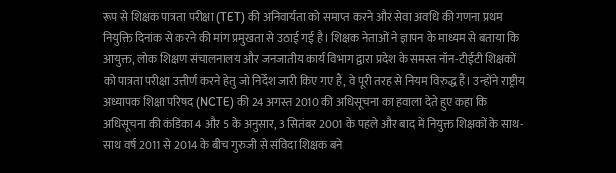रूप से शिक्षक पात्रता परीक्षा (TET) की अनिवार्यता को समाप्त करने और सेवा अवधि की गणना प्रथम नियुक्ति दिनांक से करने की मांग प्रमुखता से उठाई गई है। शिक्षक नेताओं ने ज्ञापन के माध्यम से बताया कि आयुक्त, लोक शिक्षण संचालनालय और जनजातीय कार्य विभाग द्वारा प्रदेश के समस्त नॉन-टीईटी शिक्षकों को पात्रता परीक्षा उत्तीर्ण करने हेतु जो निर्देश जारी किए गए हैं, वे पूरी तरह से नियम विरुद्ध हैं। उन्होंने राष्ट्रीय अध्यापक शिक्षा परिषद (NCTE) की 24 अगस्त 2010 की अधिसूचना का हवाला देते हुए कहा कि अधिसूचना की कंडिका 4 और 5 के अनुसार, 3 सितंबर 2001 के पहले और बाद में नियुक्त शिक्षकों के साथ-साथ वर्ष 2011 से 2014 के बीच गुरुजी से संविदा शिक्षक बने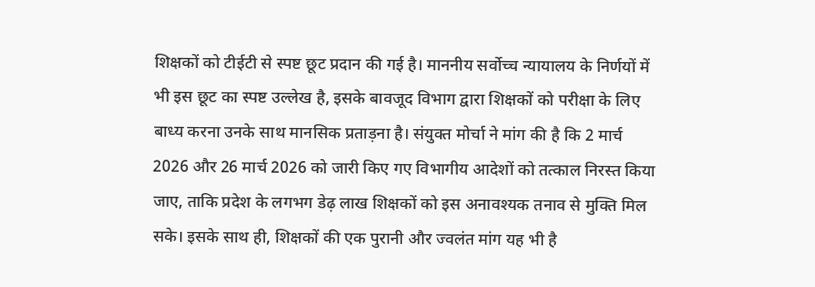शिक्षकों को टीईटी से स्पष्ट छूट प्रदान की गई है। माननीय सर्वोच्च न्यायालय के निर्णयों में भी इस छूट का स्पष्ट उल्लेख है, इसके बावजूद विभाग द्वारा शिक्षकों को परीक्षा के लिए बाध्य करना उनके साथ मानसिक प्रताड़ना है। संयुक्त मोर्चा ने मांग की है कि 2 मार्च 2026 और 26 मार्च 2026 को जारी किए गए विभागीय आदेशों को तत्काल निरस्त किया जाए, ताकि प्रदेश के लगभग डेढ़ लाख शिक्षकों को इस अनावश्यक तनाव से मुक्ति मिल सके। इसके साथ ही, शिक्षकों की एक पुरानी और ज्वलंत मांग यह भी है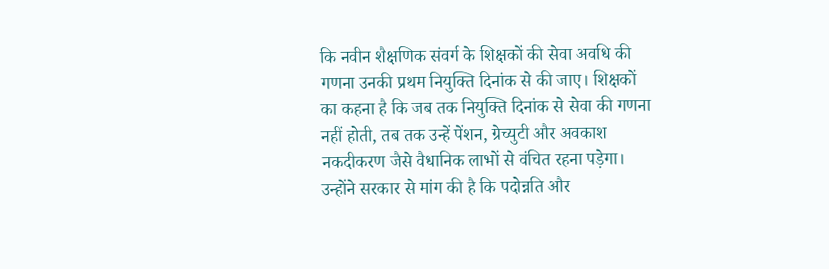कि नवीन शैक्षणिक संवर्ग के शिक्षकों की सेवा अवधि की गणना उनकी प्रथम नियुक्ति दिनांक से की जाए। शिक्षकों का कहना है कि जब तक नियुक्ति दिनांक से सेवा की गणना नहीं होती, तब तक उन्हें पेंशन, ग्रेच्युटी और अवकाश नकदीकरण जैसे वैधानिक लाभों से वंचित रहना पड़ेगा। उन्होंने सरकार से मांग की है कि पदोन्नति और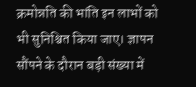क्रमोन्नति की भांति इन लाभों को भी सुनिश्चित किया जाए। ज्ञापन सौंपने के दौरान बड़ी संख्या में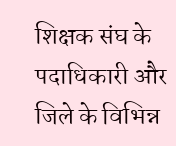शिक्षक संघ के पदाधिकारी और जिले के विभिन्न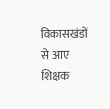विकासखंडों से आए शिक्षक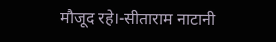मौजूद रहे।-सीताराम नाटानी